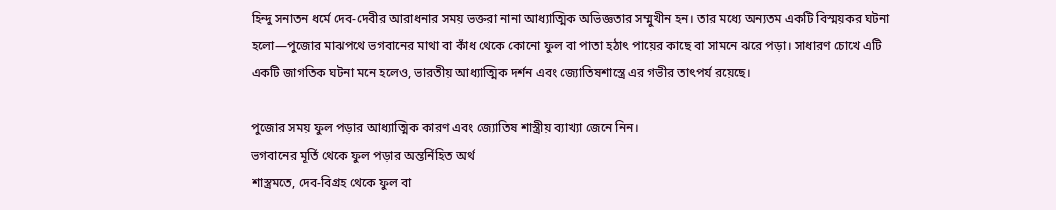হিন্দু সনাতন ধর্মে দেব-দেবীর আরাধনার সময় ভক্তরা নানা আধ্যাত্মিক অভিজ্ঞতার সম্মুখীন হন। তার মধ্যে অন্যতম একটি বিস্ময়কর ঘটনা হলো—পুজোর মাঝপথে ভগবানের মাথা বা কাঁধ থেকে কোনো ফুল বা পাতা হঠাৎ পায়ের কাছে বা সামনে ঝরে পড়া। সাধারণ চোখে এটি একটি জাগতিক ঘটনা মনে হলেও, ভারতীয় আধ্যাত্মিক দর্শন এবং জ্যোতিষশাস্ত্রে এর গভীর তাৎপর্য রয়েছে।

পুজোর সময় ফুল পড়ার আধ্যাত্মিক কারণ এবং জ্যোতিষ শাস্ত্রীয় ব্যাখ্যা জেনে নিন।
ভগবানের মূর্তি থেকে ফুল পড়ার অন্তর্নিহিত অর্থ
শাস্ত্রমতে, দেব-বিগ্রহ থেকে ফুল বা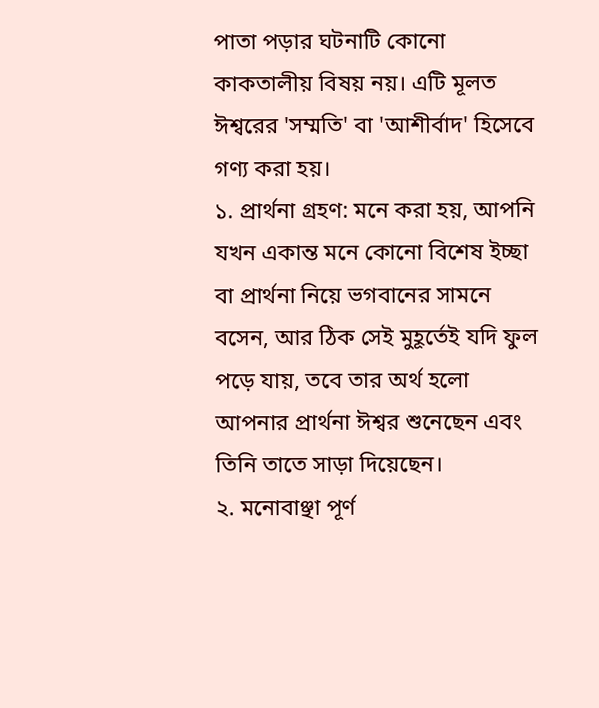পাতা পড়ার ঘটনাটি কোনো কাকতালীয় বিষয় নয়। এটি মূলত ঈশ্বরের 'সম্মতি' বা 'আশীর্বাদ' হিসেবে গণ্য করা হয়।
১. প্রার্থনা গ্রহণ: মনে করা হয়, আপনি যখন একান্ত মনে কোনো বিশেষ ইচ্ছা বা প্রার্থনা নিয়ে ভগবানের সামনে বসেন, আর ঠিক সেই মুহূর্তেই যদি ফুল পড়ে যায়, তবে তার অর্থ হলো আপনার প্রার্থনা ঈশ্বর শুনেছেন এবং তিনি তাতে সাড়া দিয়েছেন।
২. মনোবাঞ্ছা পূর্ণ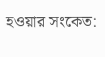হওয়ার সংকেত: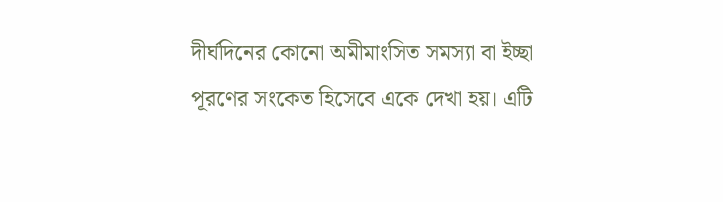দীর্ঘদিনের কোনো অমীমাংসিত সমস্যা বা ইচ্ছা পূরণের সংকেত হিসেবে একে দেখা হয়। এটি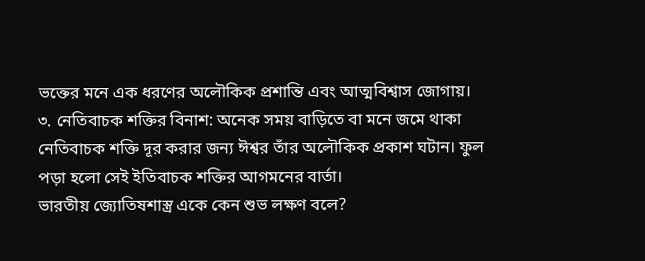ভক্তের মনে এক ধরণের অলৌকিক প্রশান্তি এবং আত্মবিশ্বাস জোগায়।
৩. নেতিবাচক শক্তির বিনাশ: অনেক সময় বাড়িতে বা মনে জমে থাকা নেতিবাচক শক্তি দূর করার জন্য ঈশ্বর তাঁর অলৌকিক প্রকাশ ঘটান। ফুল পড়া হলো সেই ইতিবাচক শক্তির আগমনের বার্তা।
ভারতীয় জ্যোতিষশাস্ত্র একে কেন শুভ লক্ষণ বলে?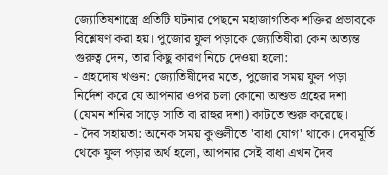জ্যোতিষশাস্ত্রে প্রতিটি ঘটনার পেছনে মহাজাগতিক শক্তির প্রভাবকে বিশ্লেষণ করা হয়। পুজোর ফুল পড়াকে জ্যোতিষীরা কেন অত্যন্ত গুরুত্ব দেন, তার কিছু কারণ নিচে দেওয়া হলো:
- গ্রহদোষ খণ্ডন: জ্যোতিষীদের মতে, পুজোর সময় ফুল পড়া নির্দেশ করে যে আপনার ওপর চলা কোনো অশুভ গ্রহের দশা (যেমন শনির সাড়ে সাতি বা রাহুর দশা) কাটতে শুরু করেছে।
- দৈব সহায়তা: অনেক সময় কুণ্ডলীতে 'বাধা যোগ' থাকে। দেবমূর্তি থেকে ফুল পড়ার অর্থ হলো, আপনার সেই বাধা এখন দৈব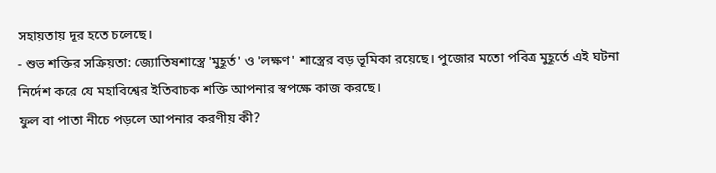সহায়তায় দূর হতে চলেছে।
- শুভ শক্তির সক্রিয়তা: জ্যোতিষশাস্ত্রে 'মুহূর্ত' ও 'লক্ষণ' শাস্ত্রের বড় ভূমিকা রয়েছে। পুজোর মতো পবিত্র মুহূর্তে এই ঘটনা নির্দেশ করে যে মহাবিশ্বের ইতিবাচক শক্তি আপনার স্বপক্ষে কাজ করছে।
ফুল বা পাতা নীচে পড়লে আপনার করণীয় কী?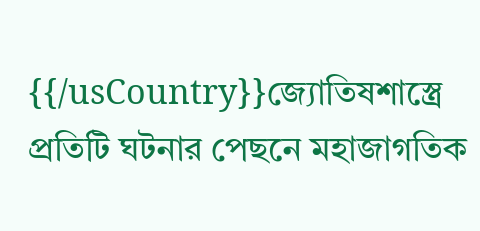{{/usCountry}}জ্যোতিষশাস্ত্রে প্রতিটি ঘটনার পেছনে মহাজাগতিক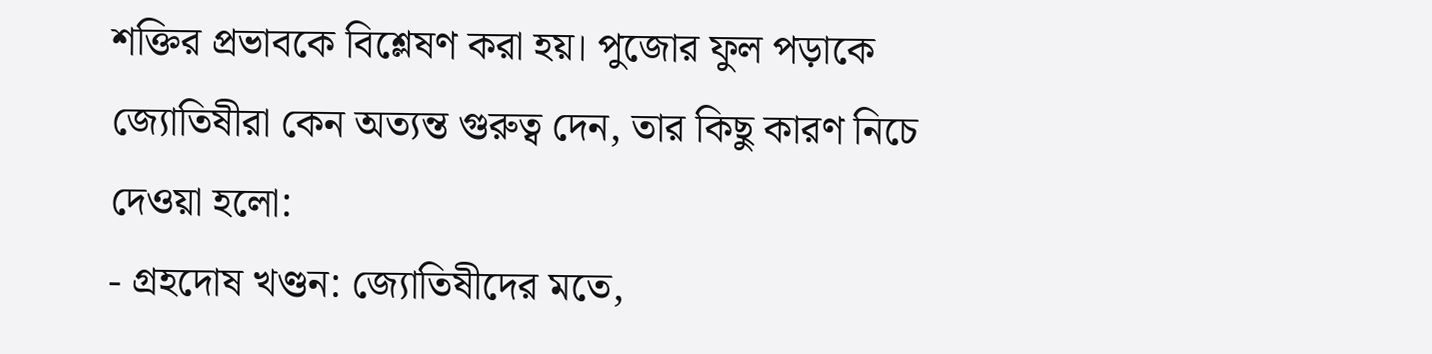শক্তির প্রভাবকে বিশ্লেষণ করা হয়। পুজোর ফুল পড়াকে জ্যোতিষীরা কেন অত্যন্ত গুরুত্ব দেন, তার কিছু কারণ নিচে দেওয়া হলো:
- গ্রহদোষ খণ্ডন: জ্যোতিষীদের মতে,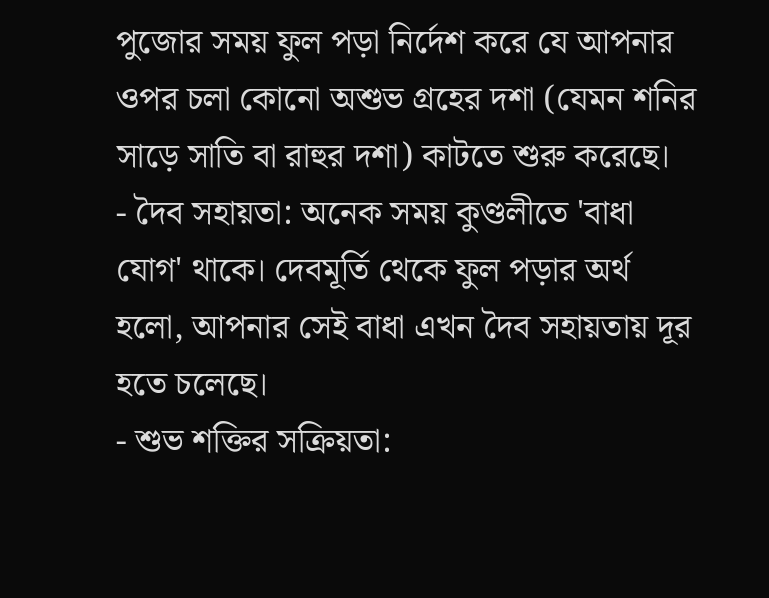পুজোর সময় ফুল পড়া নির্দেশ করে যে আপনার ওপর চলা কোনো অশুভ গ্রহের দশা (যেমন শনির সাড়ে সাতি বা রাহুর দশা) কাটতে শুরু করেছে।
- দৈব সহায়তা: অনেক সময় কুণ্ডলীতে 'বাধা যোগ' থাকে। দেবমূর্তি থেকে ফুল পড়ার অর্থ হলো, আপনার সেই বাধা এখন দৈব সহায়তায় দূর হতে চলেছে।
- শুভ শক্তির সক্রিয়তা: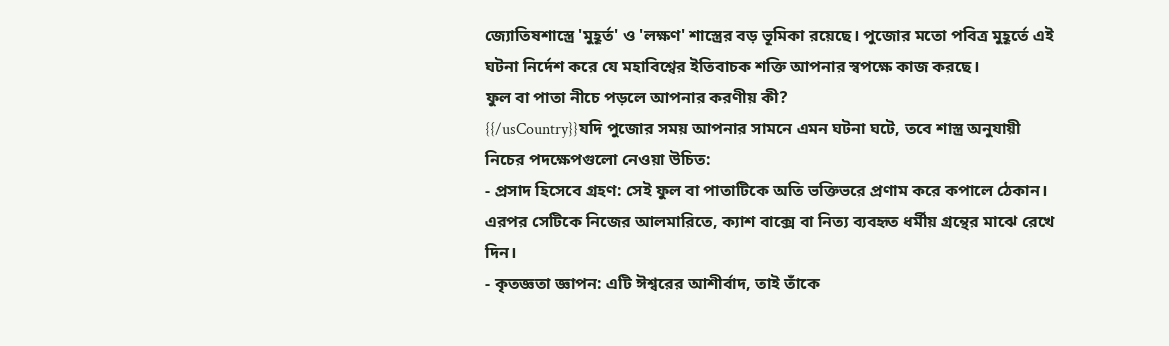জ্যোতিষশাস্ত্রে 'মুহূর্ত' ও 'লক্ষণ' শাস্ত্রের বড় ভূমিকা রয়েছে। পুজোর মতো পবিত্র মুহূর্তে এই ঘটনা নির্দেশ করে যে মহাবিশ্বের ইতিবাচক শক্তি আপনার স্বপক্ষে কাজ করছে।
ফুল বা পাতা নীচে পড়লে আপনার করণীয় কী?
{{/usCountry}}যদি পুজোর সময় আপনার সামনে এমন ঘটনা ঘটে, তবে শাস্ত্র অনুযায়ী নিচের পদক্ষেপগুলো নেওয়া উচিত:
- প্রসাদ হিসেবে গ্রহণ: সেই ফুল বা পাতাটিকে অতি ভক্তিভরে প্রণাম করে কপালে ঠেকান। এরপর সেটিকে নিজের আলমারিতে, ক্যাশ বাক্সে বা নিত্য ব্যবহৃত ধর্মীয় গ্রন্থের মাঝে রেখে দিন।
- কৃতজ্ঞতা জ্ঞাপন: এটি ঈশ্বরের আশীর্বাদ, তাই তাঁকে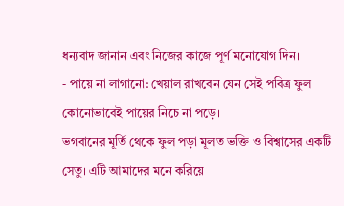ধন্যবাদ জানান এবং নিজের কাজে পূর্ণ মনোযোগ দিন।
- পায়ে না লাগানো: খেয়াল রাখবেন যেন সেই পবিত্র ফুল কোনোভাবেই পায়ের নিচে না পড়ে।
ভগবানের মূর্তি থেকে ফুল পড়া মূলত ভক্তি ও বিশ্বাসের একটি সেতু। এটি আমাদের মনে করিয়ে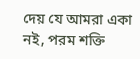দেয় যে আমরা একা নই, পরম শক্তি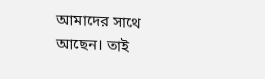আমাদের সাথে আছেন। তাই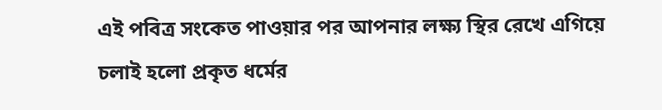এই পবিত্র সংকেত পাওয়ার পর আপনার লক্ষ্য স্থির রেখে এগিয়ে চলাই হলো প্রকৃত ধর্মের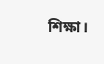শিক্ষা।